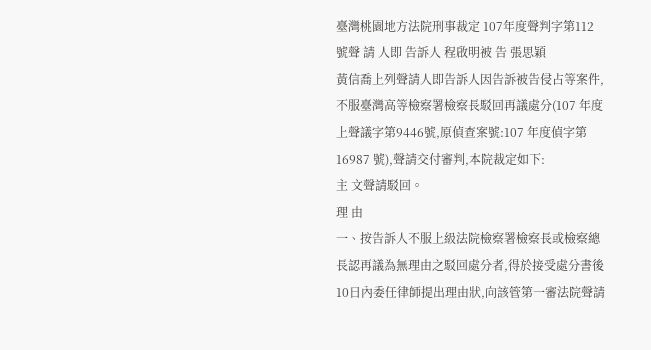臺灣桃園地方法院刑事裁定 107年度聲判字第112號聲 請 人即 告訴人 程啟明被 告 張思穎
黃信喬上列聲請人即告訴人因告訴被告侵占等案件,不服臺灣高等檢察署檢察長駁回再議處分(107 年度上聲議字第9446號,原偵查案號:107 年度偵字第16987 號),聲請交付審判,本院裁定如下:
主 文聲請駁回。
理 由
一、按告訴人不服上級法院檢察署檢察長或檢察總長認再議為無理由之駁回處分者,得於接受處分書後10日內委任律師提出理由狀,向該管第一審法院聲請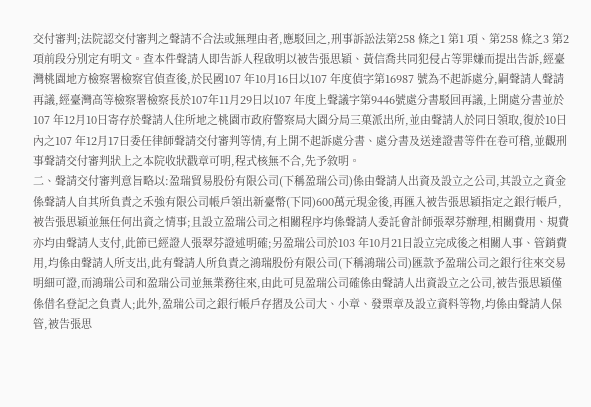交付審判;法院認交付審判之聲請不合法或無理由者,應駁回之,刑事訴訟法第258 條之1 第1 項、第258 條之3 第2 項前段分別定有明文。查本件聲請人即告訴人程啟明以被告張思穎、黃信喬共同犯侵占等罪嫌而提出告訴,經臺灣桃園地方檢察署檢察官偵查後,於民國107 年10月16日以107 年度偵字第16987 號為不起訴處分,嗣聲請人聲請再議,經臺灣高等檢察署檢察長於107年11月29日以107 年度上聲議字第9446號處分書駁回再議,上開處分書並於107 年12月10日寄存於聲請人住所地之桃園市政府警察局大園分局三菓派出所,並由聲請人於同日領取,復於10日內之107 年12月17日委任律師聲請交付審判等情,有上開不起訴處分書、處分書及送達證書等件在卷可稽,並觀刑事聲請交付審判狀上之本院收狀戳章可明,程式核無不合,先予敘明。
二、聲請交付審判意旨略以:盈瑞貿易股份有限公司(下稱盈瑞公司)係由聲請人出資及設立之公司,其設立之資金係聲請人自其所負責之禾強有限公司帳戶領出新臺幣(下同)600萬元現金後,再匯入被告張思穎指定之銀行帳戶,被告張思穎並無任何出資之情事;且設立盈瑞公司之相關程序均係聲請人委託會計師張翠芬辦理,相關費用、規費亦均由聲請人支付,此節已經證人張翠芬證述明確;另盈瑞公司於103 年10月21日設立完成後之相關人事、管銷費用,均係由聲請人所支出,此有聲請人所負責之鴻瑞股份有限公司(下稱鴻瑞公司)匯款予盈瑞公司之銀行往來交易明細可證,而鴻瑞公司和盈瑞公司並無業務往來,由此可見盈瑞公司確係由聲請人出資設立之公司,被告張思穎僅係借名登記之負責人;此外,盈瑞公司之銀行帳戶存摺及公司大、小章、發票章及設立資料等物,均係由聲請人保管,被告張思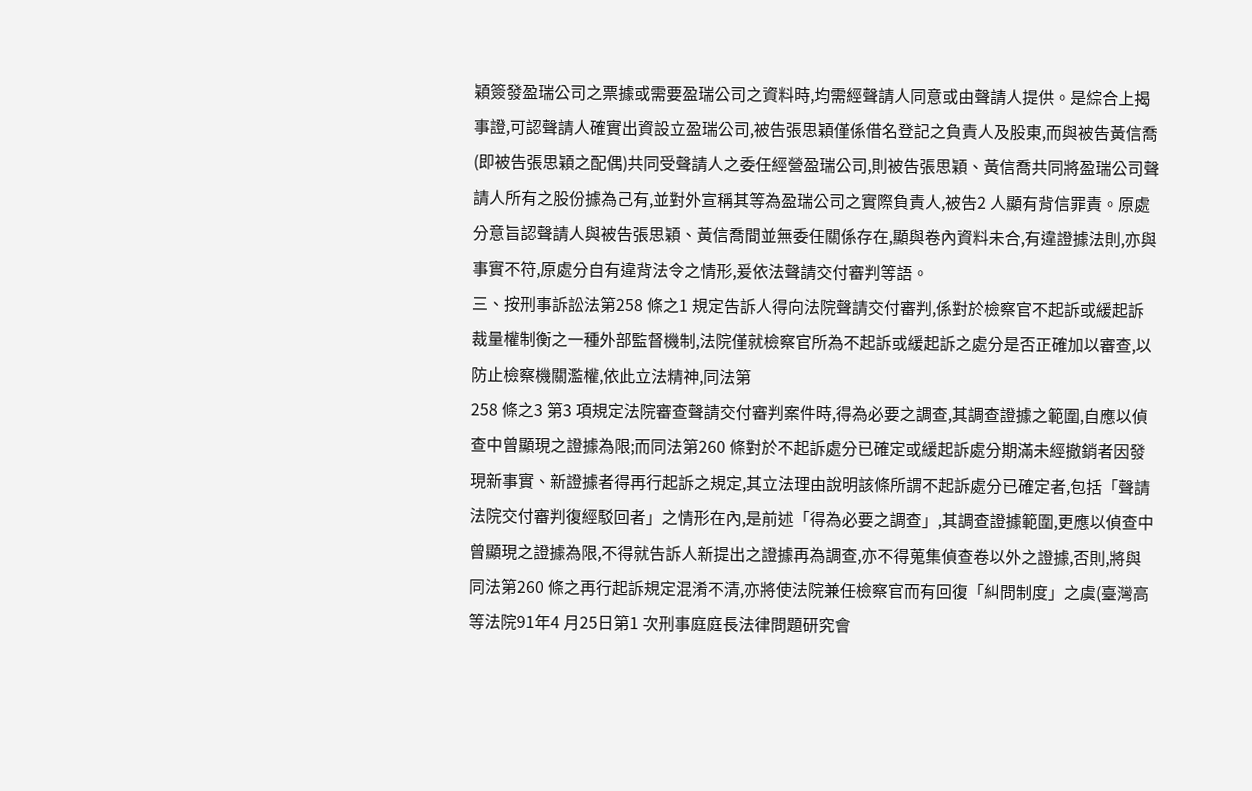穎簽發盈瑞公司之票據或需要盈瑞公司之資料時,均需經聲請人同意或由聲請人提供。是綜合上揭事證,可認聲請人確實出資設立盈瑞公司,被告張思穎僅係借名登記之負責人及股東,而與被告黃信喬(即被告張思穎之配偶)共同受聲請人之委任經營盈瑞公司,則被告張思穎、黃信喬共同將盈瑞公司聲請人所有之股份據為己有,並對外宣稱其等為盈瑞公司之實際負責人,被告2 人顯有背信罪責。原處分意旨認聲請人與被告張思穎、黃信喬間並無委任關係存在,顯與卷內資料未合,有違證據法則,亦與事實不符,原處分自有違背法令之情形,爰依法聲請交付審判等語。
三、按刑事訴訟法第258 條之1 規定告訴人得向法院聲請交付審判,係對於檢察官不起訴或緩起訴裁量權制衡之一種外部監督機制,法院僅就檢察官所為不起訴或緩起訴之處分是否正確加以審查,以防止檢察機關濫權,依此立法精神,同法第
258 條之3 第3 項規定法院審查聲請交付審判案件時,得為必要之調查,其調查證據之範圍,自應以偵查中曾顯現之證據為限;而同法第260 條對於不起訴處分已確定或緩起訴處分期滿未經撤銷者因發現新事實、新證據者得再行起訴之規定,其立法理由說明該條所謂不起訴處分已確定者,包括「聲請法院交付審判復經駁回者」之情形在內,是前述「得為必要之調查」,其調查證據範圍,更應以偵查中曾顯現之證據為限,不得就告訴人新提出之證據再為調查,亦不得蒐集偵查卷以外之證據,否則,將與同法第260 條之再行起訴規定混淆不清,亦將使法院兼任檢察官而有回復「糾問制度」之虞(臺灣高等法院91年4 月25日第1 次刑事庭庭長法律問題研究會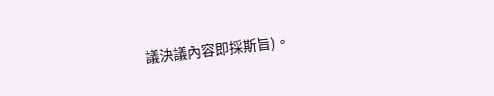議決議內容即採斯旨)。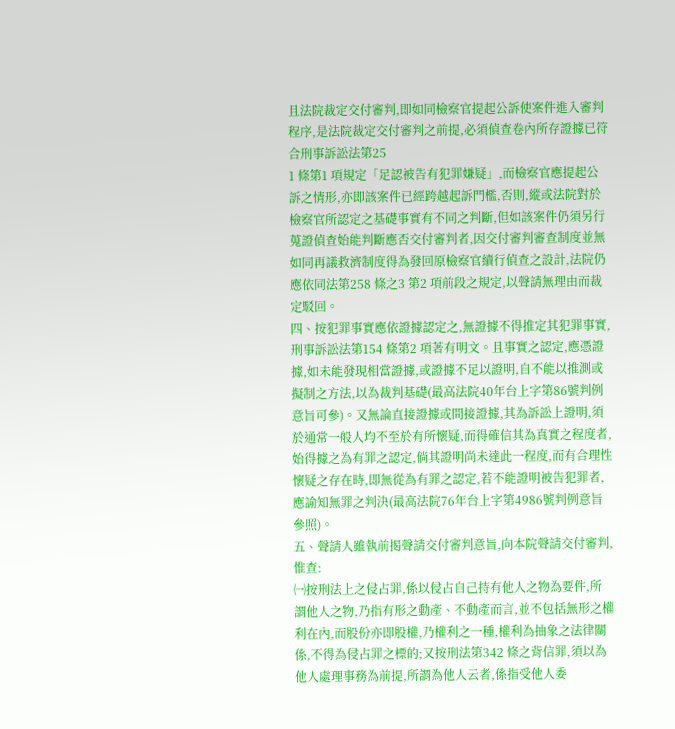且法院裁定交付審判,即如同檢察官提起公訴使案件進入審判程序,是法院裁定交付審判之前提,必須偵查卷內所存證據已符合刑事訴訟法第25
1 條第1 項規定「足認被告有犯罪嫌疑」,而檢察官應提起公訴之情形,亦即該案件已經跨越起訴門檻,否則,縱或法院對於檢察官所認定之基礎事實有不同之判斷,但如該案件仍須另行蒐證偵查始能判斷應否交付審判者,因交付審判審查制度並無如同再議救濟制度得為發回原檢察官續行偵查之設計,法院仍應依同法第258 條之3 第2 項前段之規定,以聲請無理由而裁定駁回。
四、按犯罪事實應依證據認定之,無證據不得推定其犯罪事實,刑事訴訟法第154 條第2 項著有明文。且事實之認定,應憑證據,如未能發現相當證據,或證據不足以證明,自不能以推測或擬制之方法,以為裁判基礎(最高法院40年台上字第86號判例意旨可參)。又無論直接證據或間接證據,其為訴訟上證明,須於通常一般人均不至於有所懷疑,而得確信其為真實之程度者,始得據之為有罪之認定,倘其證明尚未達此一程度,而有合理性懷疑之存在時,即無從為有罪之認定,若不能證明被告犯罪者,應諭知無罪之判決(最高法院76年台上字第4986號判例意旨參照)。
五、聲請人雖執前揭聲請交付審判意旨,向本院聲請交付審判,惟查:
㈠按刑法上之侵占罪,係以侵占自己持有他人之物為要件,所
謂他人之物,乃指有形之動產、不動產而言,並不包括無形之權利在內,而股份亦即股權,乃權利之一種,權利為抽象之法律關係,不得為侵占罪之標的;又按刑法第342 條之背信罪,須以為他人處理事務為前提,所謂為他人云者,係指受他人委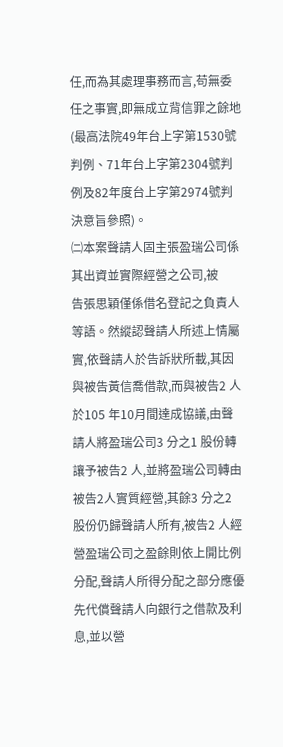任,而為其處理事務而言,苟無委任之事實,即無成立背信罪之餘地(最高法院49年台上字第1530號判例、71年台上字第2304號判例及82年度台上字第2974號判決意旨參照)。
㈡本案聲請人固主張盈瑞公司係其出資並實際經營之公司,被
告張思穎僅係借名登記之負責人等語。然縱認聲請人所述上情屬實,依聲請人於告訴狀所載,其因與被告黃信喬借款,而與被告2 人於105 年10月間達成協議,由聲請人將盈瑞公司3 分之1 股份轉讓予被告2 人,並將盈瑞公司轉由被告2人實質經營,其餘3 分之2 股份仍歸聲請人所有,被告2 人經營盈瑞公司之盈餘則依上開比例分配,聲請人所得分配之部分應優先代償聲請人向銀行之借款及利息,並以營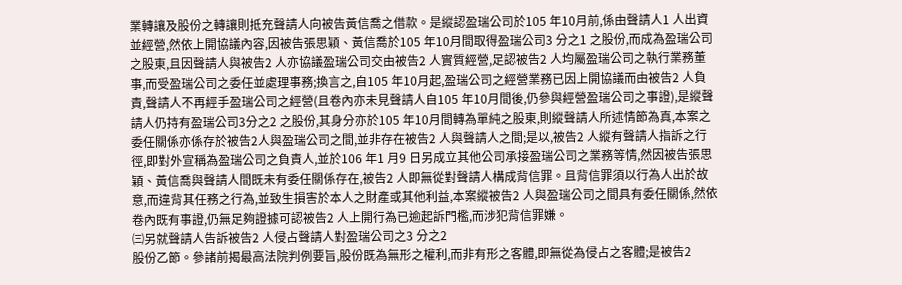業轉讓及股份之轉讓則抵充聲請人向被告黃信喬之借款。是縱認盈瑞公司於105 年10月前,係由聲請人1 人出資並經營,然依上開協議內容,因被告張思穎、黃信喬於105 年10月間取得盈瑞公司3 分之1 之股份,而成為盈瑞公司之股東,且因聲請人與被告2 人亦協議盈瑞公司交由被告2 人實質經營,足認被告2 人均屬盈瑞公司之執行業務董事,而受盈瑞公司之委任並處理事務;換言之,自105 年10月起,盈瑞公司之經營業務已因上開協議而由被告2 人負責,聲請人不再經手盈瑞公司之經營(且卷內亦未見聲請人自105 年10月間後,仍參與經營盈瑞公司之事證),是縱聲請人仍持有盈瑞公司3分之2 之股份,其身分亦於105 年10月間轉為單純之股東,則縱聲請人所述情節為真,本案之委任關係亦係存於被告2人與盈瑞公司之間,並非存在被告2 人與聲請人之間;是以,被告2 人縱有聲請人指訴之行徑,即對外宣稱為盈瑞公司之負責人,並於106 年1 月9 日另成立其他公司承接盈瑞公司之業務等情,然因被告張思穎、黃信喬與聲請人間既未有委任關係存在,被告2 人即無從對聲請人構成背信罪。且背信罪須以行為人出於故意,而違背其任務之行為,並致生損害於本人之財產或其他利益,本案縱被告2 人與盈瑞公司之間具有委任關係,然依卷內既有事證,仍無足夠證據可認被告2 人上開行為已逾起訴門檻,而涉犯背信罪嫌。
㈢另就聲請人告訴被告2 人侵占聲請人對盈瑞公司之3 分之2
股份乙節。參諸前揭最高法院判例要旨,股份既為無形之權利,而非有形之客體,即無從為侵占之客體;是被告2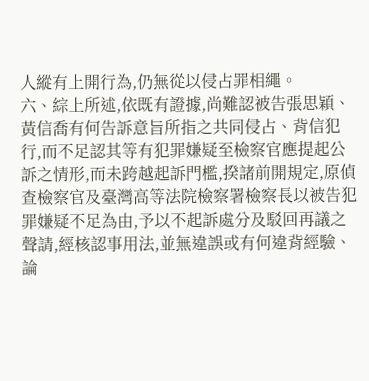人縱有上開行為,仍無從以侵占罪相繩。
六、綜上所述,依既有證據,尚難認被告張思穎、黃信喬有何告訴意旨所指之共同侵占、背信犯行,而不足認其等有犯罪嫌疑至檢察官應提起公訴之情形,而未跨越起訴門檻,揆諸前開規定,原偵查檢察官及臺灣高等法院檢察署檢察長以被告犯罪嫌疑不足為由,予以不起訴處分及駁回再議之聲請,經核認事用法,並無違誤或有何違背經驗、論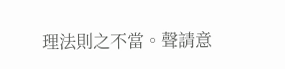理法則之不當。聲請意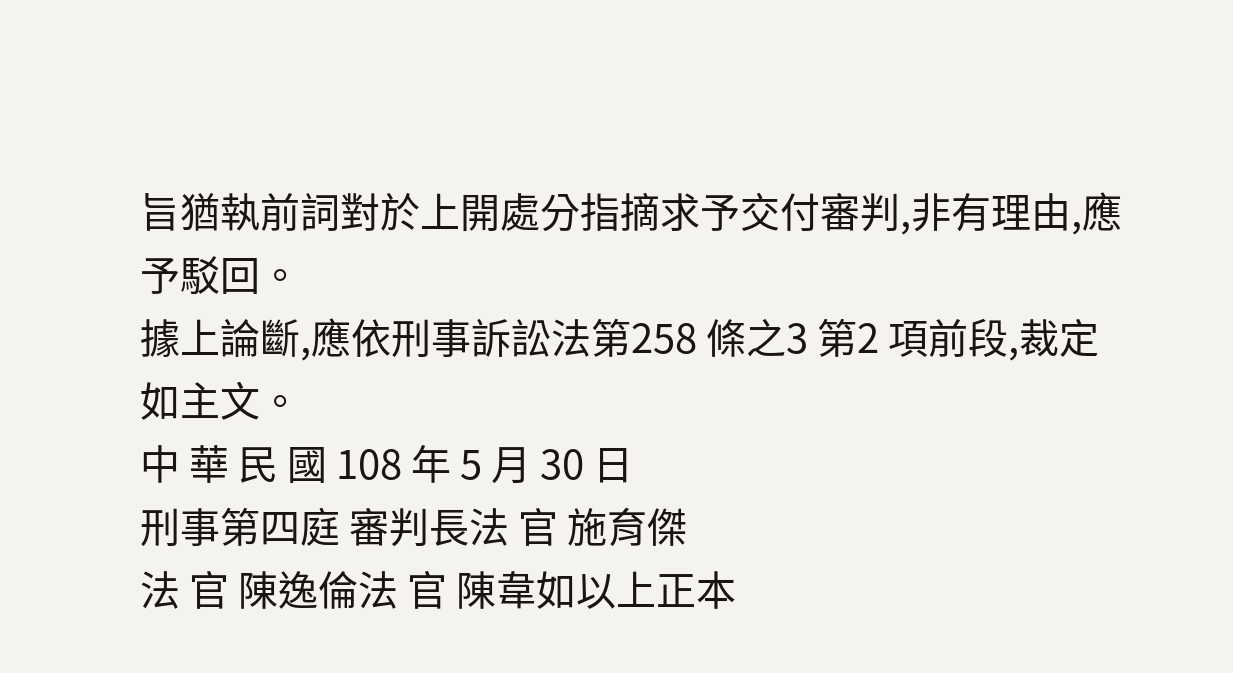旨猶執前詞對於上開處分指摘求予交付審判,非有理由,應予駁回。
據上論斷,應依刑事訴訟法第258 條之3 第2 項前段,裁定如主文。
中 華 民 國 108 年 5 月 30 日
刑事第四庭 審判長法 官 施育傑
法 官 陳逸倫法 官 陳韋如以上正本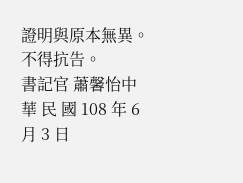證明與原本無異。
不得抗告。
書記官 蕭馨怡中 華 民 國 108 年 6 月 3 日